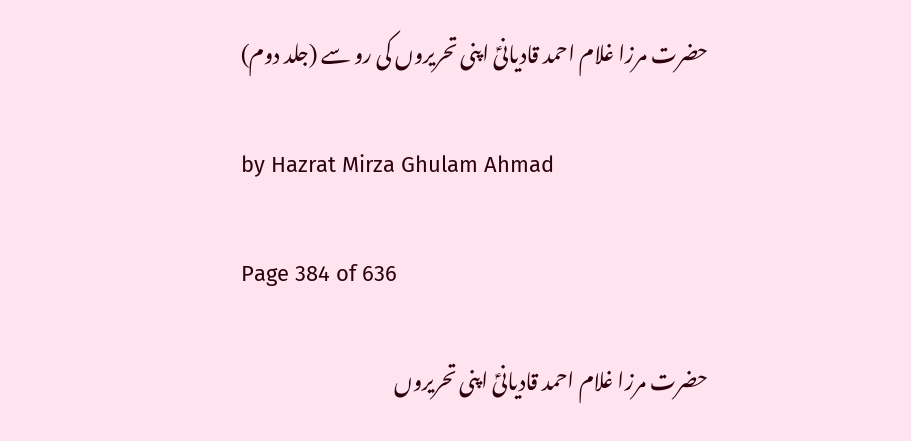حضرت مرزا غلام احمد قادیانیؑ اپنی تحریروں کی رو سے (جلد دوم)

by Hazrat Mirza Ghulam Ahmad

Page 384 of 636

حضرت مرزا غلام احمد قادیانیؑ اپنی تحریروں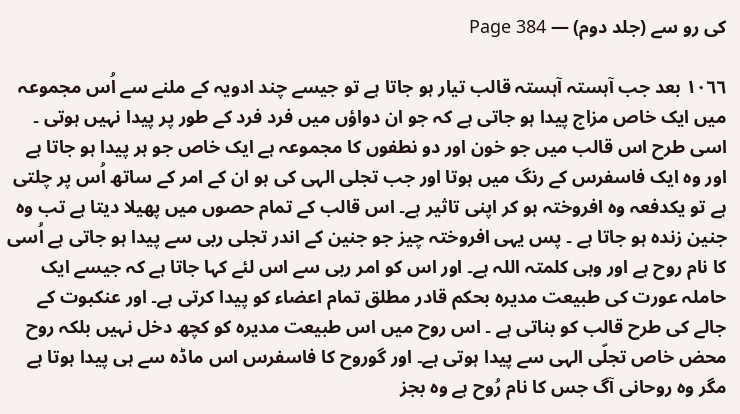کی رو سے (جلد دوم) — Page 384

١٠٦٦ بعد جب آہستہ آہستہ قالب تیار ہو جاتا ہے تو جیسے چند ادویہ کے ملنے سے اُس مجموعہ میں ایک خاص مزاج پیدا ہو جاتی ہے کہ جو ان دواؤں میں فرد فرد کے طور پر پیدا نہیں ہوتی ۔ اسی طرح اس قالب میں جو خون اور دو نطفوں کا مجموعہ ہے ایک خاص جو ہر پیدا ہو جاتا ہے اور وہ ایک فاسفرس کے رنگ میں ہوتا اور جب تجلی الہی کی ہو ان کے امر کے ساتھ اُس پر چلتی ہے تو یکدفعہ وہ افروختہ ہو کر اپنی تاثیر ہے۔ اس قالب کے تمام حصوں میں پھیلا دیتا ہے تب وہ جنین زندہ ہو جاتا ہے ۔ پس یہی افروختہ چیز جو جنین کے اندر تجلی ربی سے پیدا ہو جاتی ہے اُسی کا نام روح ہے اور وہی کلمتہ اللہ ہے۔ اور اس کو امر ربی سے اس لئے کہا جاتا ہے کہ جیسے ایک حاملہ عورت کی طبیعت مدیرہ بحکم قادر مطلق تمام اعضاء کو پیدا کرتی ہے۔ اور عنکبوت کے جالے کی طرح قالب کو بناتی ہے ۔ اس روح میں اس طبیعت مدیرہ کو کچھ دخل نہیں بلکہ روح محض خاص تجلّی الہی سے پیدا ہوتی ہے۔ اور گوروح کا فاسفرس اس ماڈہ سے ہی پیدا ہوتا ہے مگر وہ روحانی آگ جس کا نام رُوح ہے وہ بجز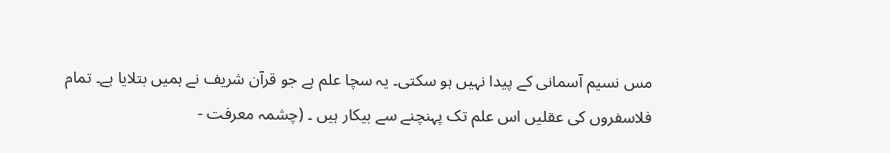مس نسیم آسمانی کے پیدا نہیں ہو سکتی۔ یہ سچا علم ہے جو قرآن شریف نے ہمیں بتلایا ہے۔ تمام فلاسفروں کی عقلیں اس علم تک پہنچنے سے بیکار ہیں ۔ (چشمہ معرفت -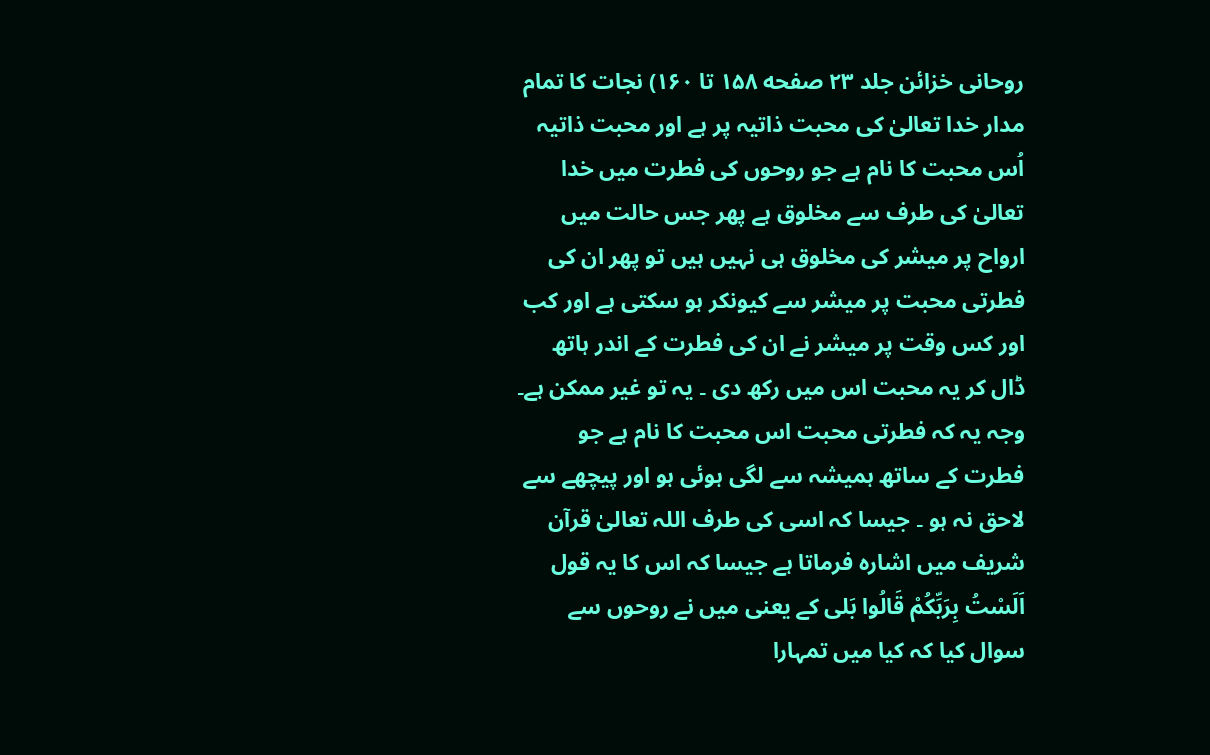روحانی خزائن جلد ۲۳ صفحه ۱۵۸ تا ۱۶۰) نجات کا تمام مدار خدا تعالیٰ کی محبت ذاتیہ پر ہے اور محبت ذاتیہ اُس محبت کا نام ہے جو روحوں کی فطرت میں خدا تعالیٰ کی طرف سے مخلوق ہے پھر جس حالت میں ارواح پر میشر کی مخلوق ہی نہیں ہیں تو پھر ان کی فطرتی محبت پر میشر سے کیونکر ہو سکتی ہے اور کب اور کس وقت پر میشر نے ان کی فطرت کے اندر ہاتھ ڈال کر یہ محبت اس میں رکھ دی ۔ یہ تو غیر ممکن ہے۔ وجہ یہ کہ فطرتی محبت اس محبت کا نام ہے جو فطرت کے ساتھ ہمیشہ سے لگی ہوئی ہو اور پیچھے سے لاحق نہ ہو ۔ جیسا کہ اسی کی طرف اللہ تعالیٰ قرآن شریف میں اشارہ فرماتا ہے جیسا کہ اس کا یہ قول اَلَسْتُ بِرَبِّكُمْ قَالُوا بَلی کے یعنی میں نے روحوں سے سوال کیا کہ کیا میں تمہارا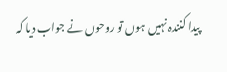پیدا کنندہ نہیں ہوں تو روحوں نے جواب دیا کہ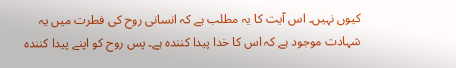کیوں نہیں۔ اس آیت کا یہ مطلب ہے کہ انسانی روح کی فطرت میں یہ شہادت موجود ہے کہ اس کا خدا پیدا کنندہ ہے۔ پس روح کو اپنے پیدا کنندہ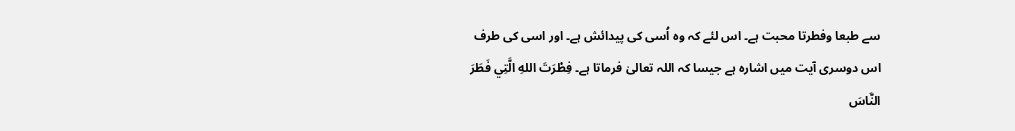سے طبعا وفطرتا محبت ہے۔ اس لئے کہ وہ اُسی کی پیدائش ہے۔ اور اسی کی طرف اس دوسری آیت میں اشارہ ہے جیسا کہ اللہ تعالیٰ فرماتا ہے۔ فِطْرَتَ اللهِ الَّتِي فَطَرَ النَّاسَ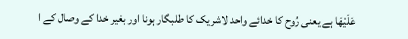عَلَيْهَا ہے یعنی رُوح کا خدائے واحد لاشریک کا طلبگار ہونا اور بغیر خدا کے وصال کے ا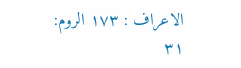الاعراف : ۱۷۳ الروم: ٣١